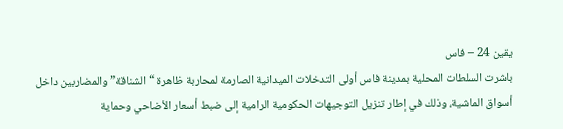يقين 24 – فاس
باشرت السلطات المحلية بمدينة فاس أولى التدخلات الميدانية الصارمة لمحاربة ظاهرة “الشناقة” والمضاربين داخل أسواق الماشية، وذلك في إطار تنزيل التوجيهات الحكومية الرامية إلى ضبط أسعار الأضاحي وحماية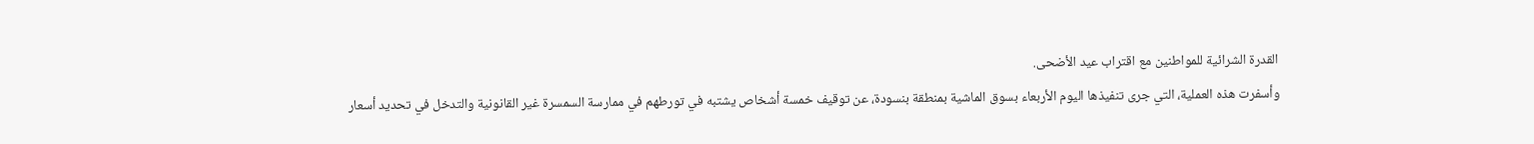القدرة الشرائية للمواطنين مع اقتراب عيد الأضحى.
وأسفرت هذه العملية، التي جرى تنفيذها اليوم الأربعاء بسوق الماشية بمنطقة بنسودة، عن توقيف خمسة أشخاص يشتبه في تورطهم في ممارسة السمسرة غير القانونية والتدخل في تحديد أسعار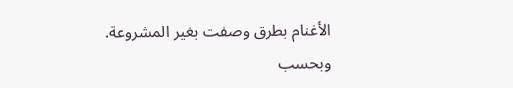الأغنام بطرق وصفت بغير المشروعة.
وبحسب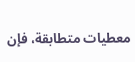معطيات متطابقة، فإن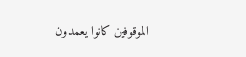الموقوفين كانوا يعمدون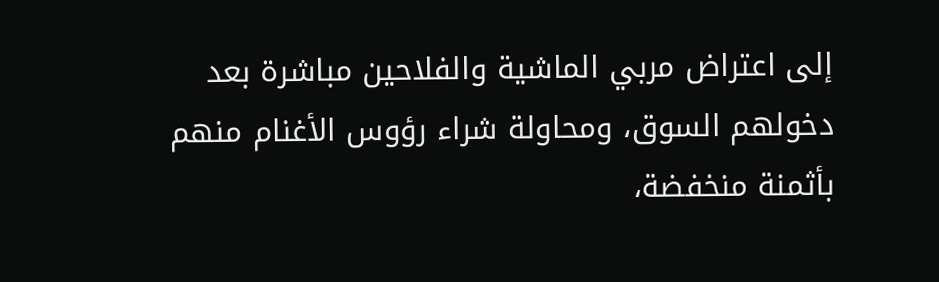إلى اعتراض مربي الماشية والفلاحين مباشرة بعد دخولهم السوق، ومحاولة شراء رؤوس الأغنام منهم بأثمنة منخفضة،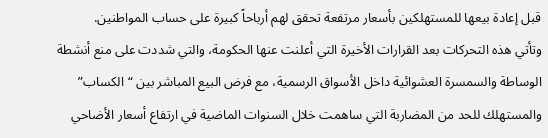قبل إعادة بيعها للمستهلكين بأسعار مرتفعة تحقق لهم أرباحاً كبيرة على حساب المواطنين.
وتأتي هذه التحركات بعد القرارات الأخيرة التي أعلنت عنها الحكومة، والتي شددت على منع أنشطة الوساطة والسمسرة العشوائية داخل الأسواق الرسمية، مع فرض البيع المباشر بين “الكساب” والمستهلك للحد من المضاربة التي ساهمت خلال السنوات الماضية في ارتفاع أسعار الأضاحي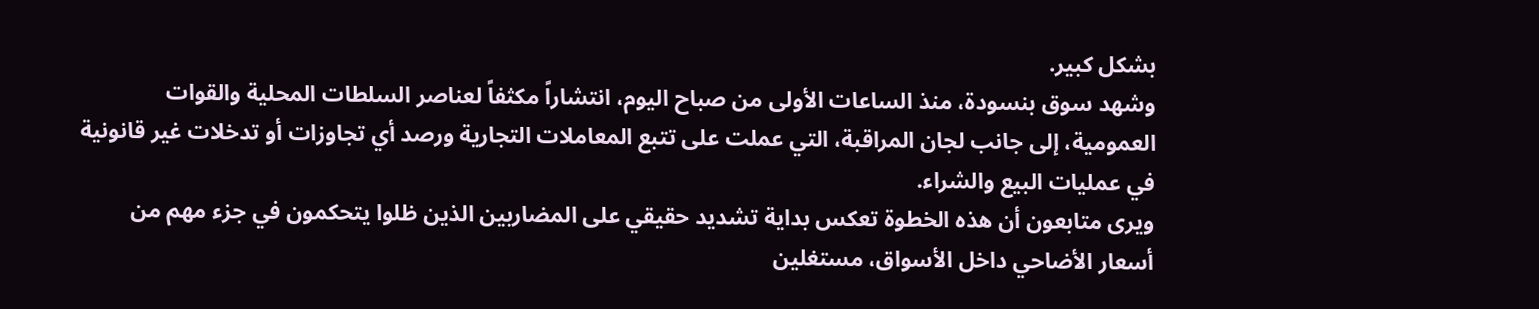بشكل كبير.
وشهد سوق بنسودة، منذ الساعات الأولى من صباح اليوم، انتشاراً مكثفاً لعناصر السلطات المحلية والقوات العمومية، إلى جانب لجان المراقبة، التي عملت على تتبع المعاملات التجارية ورصد أي تجاوزات أو تدخلات غير قانونية في عمليات البيع والشراء.
ويرى متابعون أن هذه الخطوة تعكس بداية تشديد حقيقي على المضاربين الذين ظلوا يتحكمون في جزء مهم من أسعار الأضاحي داخل الأسواق، مستغلين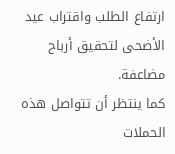ارتفاع الطلب واقتراب عيد الأضحى لتحقيق أرباح مضاعفة.
كما ينتظر أن تتواصل هذه الحملات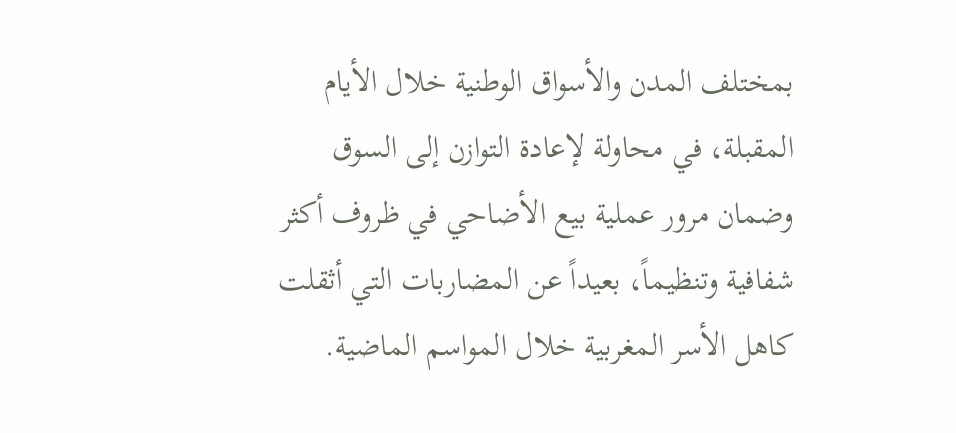بمختلف المدن والأسواق الوطنية خلال الأيام المقبلة، في محاولة لإعادة التوازن إلى السوق وضمان مرور عملية بيع الأضاحي في ظروف أكثر شفافية وتنظيماً، بعيداً عن المضاربات التي أثقلت كاهل الأسر المغربية خلال المواسم الماضية.